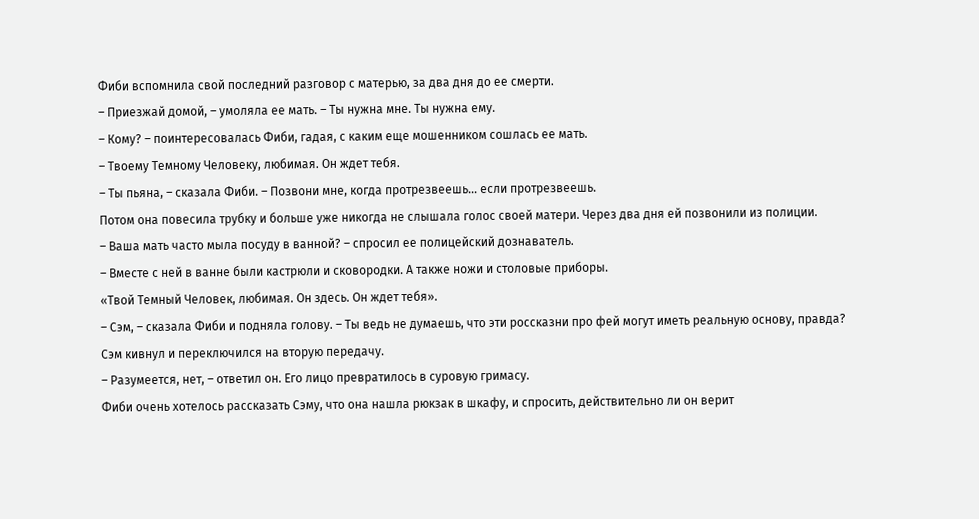Фиби вспомнила свой последний разговор с матерью, за два дня до ее смерти.
– Приезжай домой, – умоляла ее мать. – Ты нужна мне. Ты нужна ему.
– Кому? – поинтересовалась Фиби, гадая, с каким еще мошенником сошлась ее мать.
– Твоему Темному Человеку, любимая. Он ждет тебя.
– Ты пьяна, – сказала Фиби. – Позвони мне, когда протрезвеешь… если протрезвеешь.
Потом она повесила трубку и больше уже никогда не слышала голос своей матери. Через два дня ей позвонили из полиции.
– Ваша мать часто мыла посуду в ванной? – спросил ее полицейский дознаватель.
– Вместе с ней в ванне были кастрюли и сковородки. А также ножи и столовые приборы.
«Твой Темный Человек, любимая. Он здесь. Он ждет тебя».
– Сэм, – сказала Фиби и подняла голову. – Ты ведь не думаешь, что эти россказни про фей могут иметь реальную основу, правда?
Сэм кивнул и переключился на вторую передачу.
– Разумеется, нет, – ответил он. Его лицо превратилось в суровую гримасу.
Фиби очень хотелось рассказать Сэму, что она нашла рюкзак в шкафу, и спросить, действительно ли он верит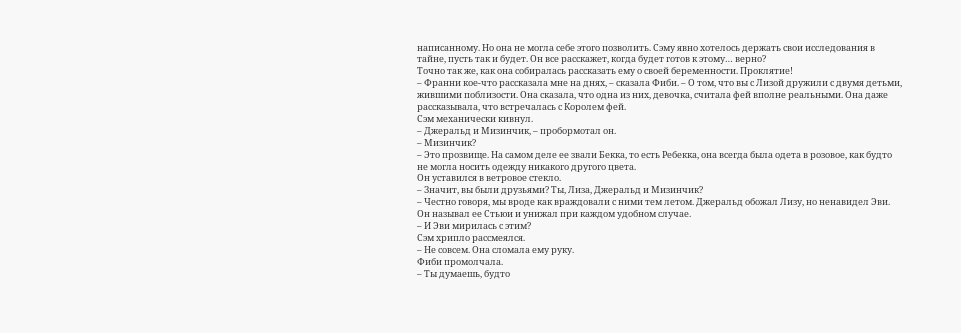написанному. Но она не могла себе этого позволить. Сэму явно хотелось держать свои исследования в тайне, пусть так и будет. Он все расскажет, когда будет готов к этому… верно?
Точно так же, как она собиралась рассказать ему о своей беременности. Проклятие!
– Франни кое-что рассказала мне на днях, – сказала Фиби. – О том, что вы с Лизой дружили с двумя детьми, жившими поблизости. Она сказала, что одна из них, девочка, считала фей вполне реальными. Она даже рассказывала, что встречалась с Королем фей.
Сэм механически кивнул.
– Джеральд и Мизинчик, – пробормотал он.
– Мизинчик?
– Это прозвище. На самом деле ее звали Бекка, то есть Ребекка, она всегда была одета в розовое, как будто не могла носить одежду никакого другого цвета.
Он уставился в ветровое стекло.
– Значит, вы были друзьями? Ты, Лиза, Джеральд и Мизинчик?
– Честно говоря, мы вроде как враждовали с ними тем летом. Джеральд обожал Лизу, но ненавидел Эви. Он называл ее Стьюи и унижал при каждом удобном случае.
– И Эви мирилась с этим?
Сэм хрипло рассмеялся.
– Не совсем. Она сломала ему руку.
Фиби промолчала.
– Ты думаешь, будто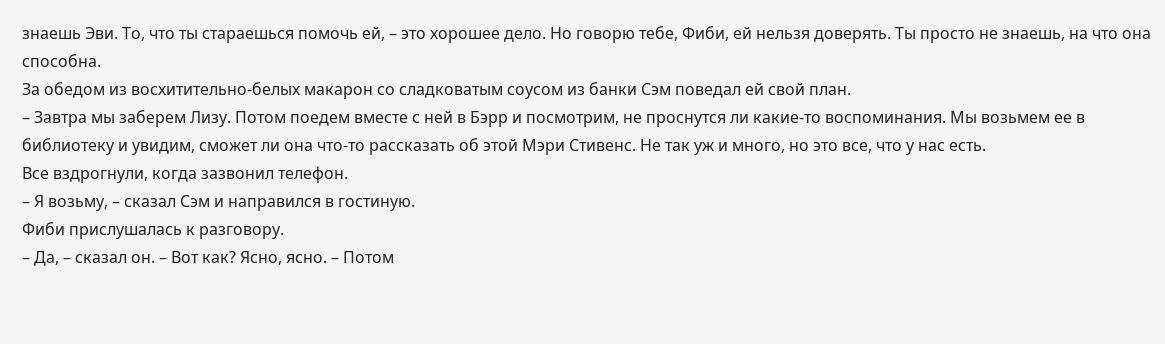знаешь Эви. То, что ты стараешься помочь ей, – это хорошее дело. Но говорю тебе, Фиби, ей нельзя доверять. Ты просто не знаешь, на что она способна.
За обедом из восхитительно-белых макарон со сладковатым соусом из банки Сэм поведал ей свой план.
– Завтра мы заберем Лизу. Потом поедем вместе с ней в Бэрр и посмотрим, не проснутся ли какие-то воспоминания. Мы возьмем ее в библиотеку и увидим, сможет ли она что-то рассказать об этой Мэри Стивенс. Не так уж и много, но это все, что у нас есть.
Все вздрогнули, когда зазвонил телефон.
– Я возьму, – сказал Сэм и направился в гостиную.
Фиби прислушалась к разговору.
– Да, – сказал он. – Вот как? Ясно, ясно. – Потом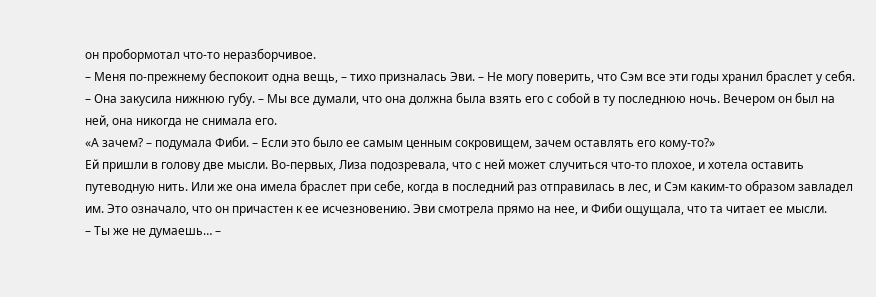он пробормотал что-то неразборчивое.
– Меня по-прежнему беспокоит одна вещь, – тихо призналась Эви. – Не могу поверить, что Сэм все эти годы хранил браслет у себя. – Она закусила нижнюю губу. – Мы все думали, что она должна была взять его с собой в ту последнюю ночь. Вечером он был на ней, она никогда не снимала его.
«А зачем? – подумала Фиби. – Если это было ее самым ценным сокровищем, зачем оставлять его кому-то?»
Ей пришли в голову две мысли. Во-первых, Лиза подозревала, что с ней может случиться что-то плохое, и хотела оставить путеводную нить. Или же она имела браслет при себе, когда в последний раз отправилась в лес, и Сэм каким-то образом завладел им. Это означало, что он причастен к ее исчезновению. Эви смотрела прямо на нее, и Фиби ощущала, что та читает ее мысли.
– Ты же не думаешь… –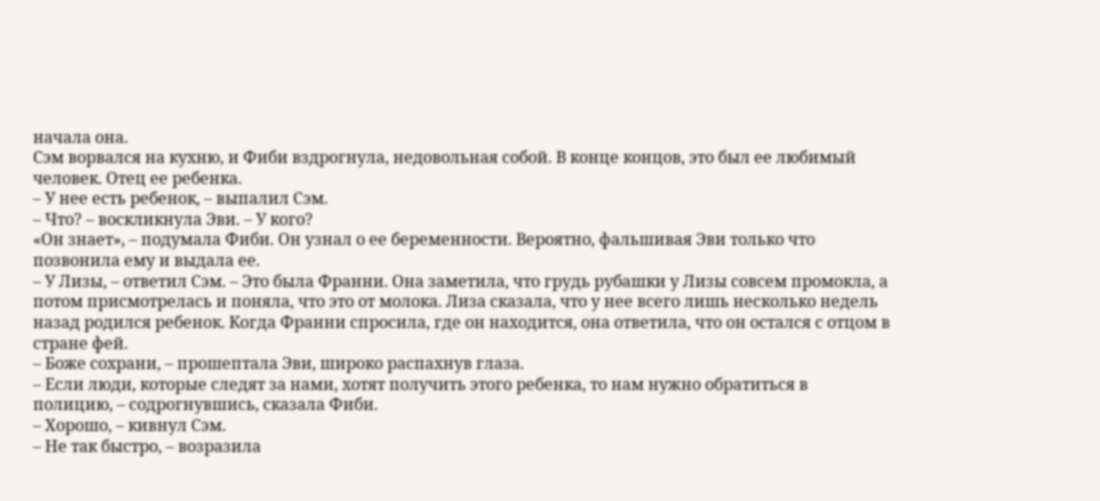начала она.
Сэм ворвался на кухню, и Фиби вздрогнула, недовольная собой. В конце концов, это был ее любимый человек. Отец ее ребенка.
– У нее есть ребенок, – выпалил Сэм.
– Что? – воскликнула Эви. – У кого?
«Он знает», – подумала Фиби. Он узнал о ее беременности. Вероятно, фальшивая Эви только что позвонила ему и выдала ее.
– У Лизы, – ответил Сэм. – Это была Франни. Она заметила, что грудь рубашки у Лизы совсем промокла, а потом присмотрелась и поняла, что это от молока. Лиза сказала, что у нее всего лишь несколько недель назад родился ребенок. Когда Франни спросила, где он находится, она ответила, что он остался с отцом в стране фей.
– Боже сохрани, – прошептала Эви, широко распахнув глаза.
– Если люди, которые следят за нами, хотят получить этого ребенка, то нам нужно обратиться в полицию, – содрогнувшись, сказала Фиби.
– Хорошо, – кивнул Сэм.
– Не так быстро, – возразила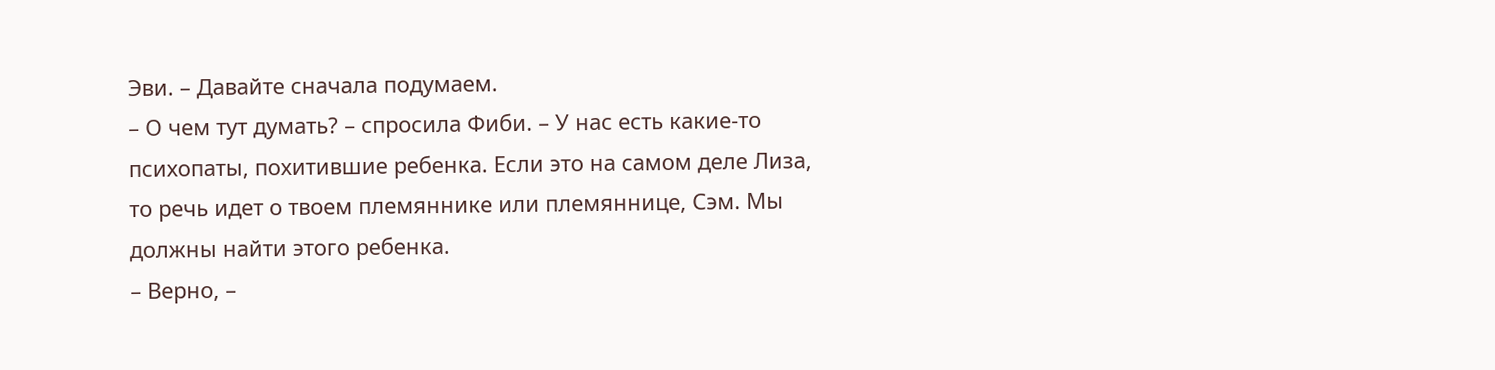Эви. – Давайте сначала подумаем.
– О чем тут думать? – спросила Фиби. – У нас есть какие-то психопаты, похитившие ребенка. Если это на самом деле Лиза, то речь идет о твоем племяннике или племяннице, Сэм. Мы должны найти этого ребенка.
– Верно, –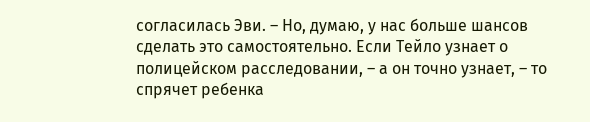согласилась Эви. – Но, думаю, у нас больше шансов сделать это самостоятельно. Если Тейло узнает о полицейском расследовании, – а он точно узнает, – то спрячет ребенка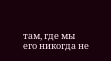там, где мы его никогда не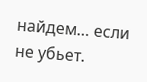найдем… если не убьет.